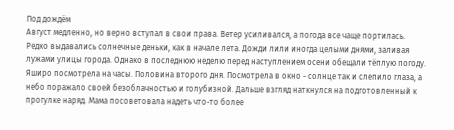Под дождём
Август медленно, но верно вступал в свои права. Ветер усиливался, а погода все чаще портилась. Редко выдавались солнечные деньки, как в начале лета. Дожди лили иногда целыми днями, заливая лужами улицы города. Однако в последнюю неделю перед наступлением осени обещали тёплую погоду.
Яширо посмотрела на часы. Половина второго дня. Посмотрела в окно - солнце так и слепило глаза, а небо поражало своей безоблачностью и голубизной. Дальше взгляд наткнулся на подготовленный к прогулке наряд. Мама посоветовала надеть что-то более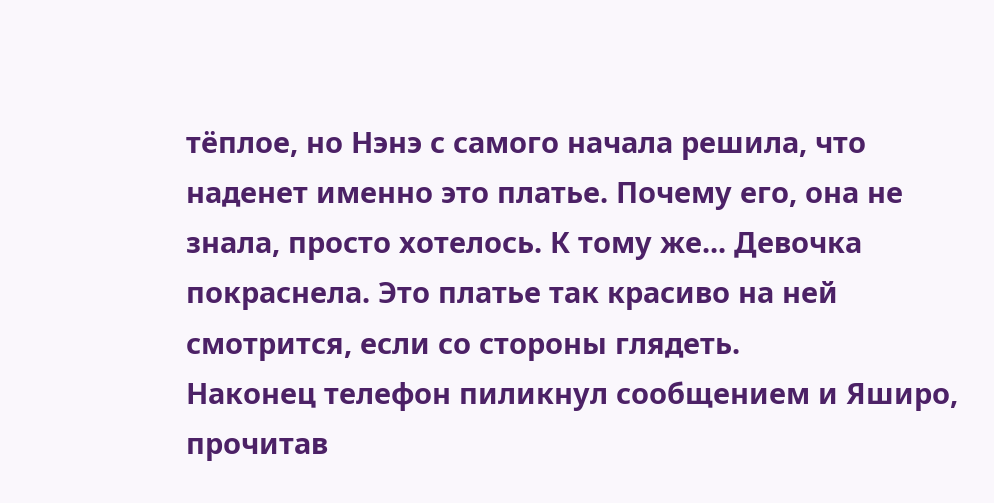тёплое, но Нэнэ с самого начала решила, что наденет именно это платье. Почему его, она не знала, просто хотелось. К тому же... Девочка покраснела. Это платье так красиво на ней смотрится, если со стороны глядеть.
Наконец телефон пиликнул сообщением и Яширо, прочитав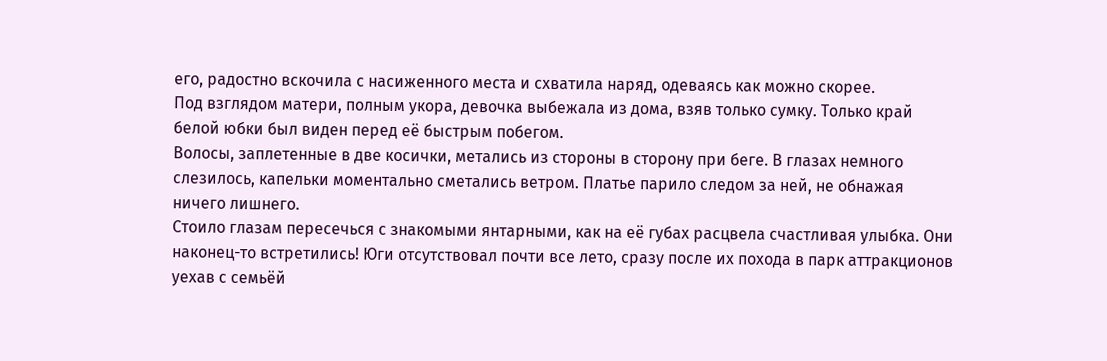его, радостно вскочила с насиженного места и схватила наряд, одеваясь как можно скорее.
Под взглядом матери, полным укора, девочка выбежала из дома, взяв только сумку. Только край белой юбки был виден перед её быстрым побегом.
Волосы, заплетенные в две косички, метались из стороны в сторону при беге. В глазах немного слезилось, капельки моментально сметались ветром. Платье парило следом за ней, не обнажая ничего лишнего.
Стоило глазам пересечься с знакомыми янтарными, как на её губах расцвела счастливая улыбка. Они наконец-то встретились! Юги отсутствовал почти все лето, сразу после их похода в парк аттракционов уехав с семьёй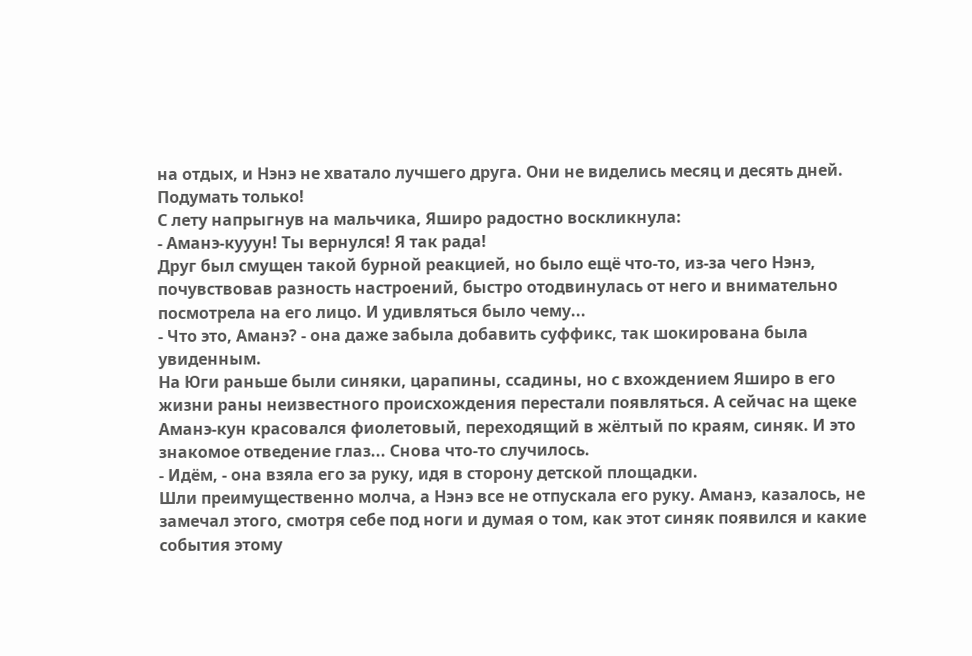на отдых, и Нэнэ не хватало лучшего друга. Они не виделись месяц и десять дней. Подумать только!
С лету напрыгнув на мальчика, Яширо радостно воскликнула:
- Аманэ-кууун! Ты вернулся! Я так рада!
Друг был смущен такой бурной реакцией, но было ещё что-то, из-за чего Нэнэ, почувствовав разность настроений, быстро отодвинулась от него и внимательно посмотрела на его лицо. И удивляться было чему...
- Что это, Аманэ? - она даже забыла добавить суффикс, так шокирована была увиденным.
На Юги раньше были синяки, царапины, ссадины, но с вхождением Яширо в его жизни раны неизвестного происхождения перестали появляться. А сейчас на щеке Аманэ-кун красовался фиолетовый, переходящий в жёлтый по краям, синяк. И это знакомое отведение глаз... Снова что-то случилось.
- Идём, - она взяла его за руку, идя в сторону детской площадки.
Шли преимущественно молча, а Нэнэ все не отпускала его руку. Аманэ, казалось, не замечал этого, смотря себе под ноги и думая о том, как этот синяк появился и какие события этому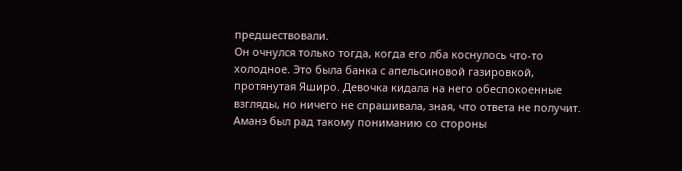предшествовали.
Он очнулся только тогда, когда его лба коснулось что-то холодное. Это была банка с апельсиновой газировкой, протянутая Яширо. Девочка кидала на него обеспокоенные взгляды, но ничего не спрашивала, зная, что ответа не получит.
Аманэ был рад такому пониманию со стороны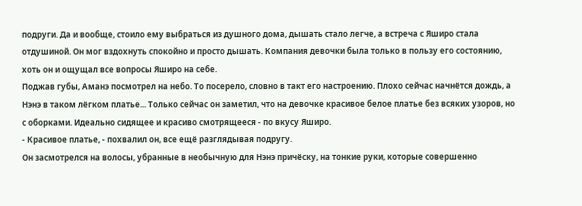подруги. Да и вообще, стоило ему выбраться из душного дома, дышать стало легче, а встреча с Яширо стала отдушиной. Он мог вздохнуть спокойно и просто дышать. Компания девочки была только в пользу его состоянию, хоть он и ощущал все вопросы Яширо на себе.
Поджав губы, Аманэ посмотрел на небо. То посерело, словно в такт его настроению. Плохо сейчас начнётся дождь, а Нэнэ в таком лёгком платье... Только сейчас он заметил, что на девочке красивое белое платье без всяких узоров, но с оборками. Идеально сидящее и красиво смотрящееся - по вкусу Яширо.
- Красивое платье, - похвалил он, все ещё разглядывая подругу.
Он засмотрелся на волосы, убранные в необычную для Нэнэ причёску, на тонкие руки, которые совершенно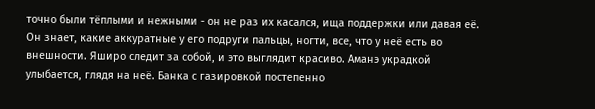точно были тёплыми и нежными - он не раз их касался, ища поддержки или давая её. Он знает, какие аккуратные у его подруги пальцы, ногти, все, что у неё есть во внешности. Яширо следит за собой, и это выглядит красиво. Аманэ украдкой улыбается, глядя на неё. Банка с газировкой постепенно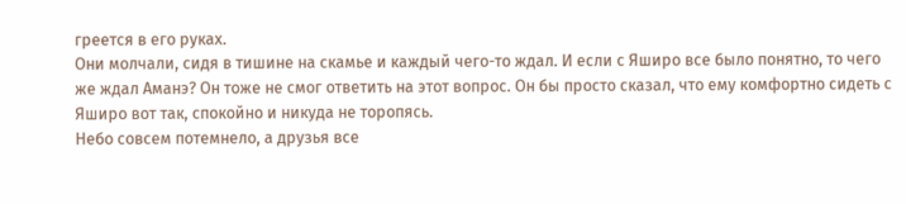греется в его руках.
Они молчали, сидя в тишине на скамье и каждый чего-то ждал. И если с Яширо все было понятно, то чего же ждал Аманэ? Он тоже не смог ответить на этот вопрос. Он бы просто сказал, что ему комфортно сидеть с Яширо вот так, спокойно и никуда не торопясь.
Небо совсем потемнело, а друзья все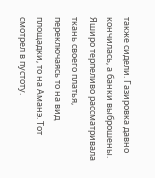также сидели. Газировка давно кончилась, а банки выброшены. Яширо терпеливо рассматривала ткань своего платья, переключаясь то на вид площадки, то на Аманэ. Тот смотрел в пустоту.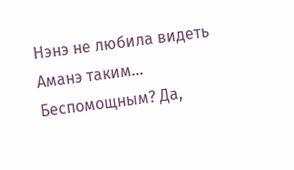Нэнэ не любила видеть Аманэ таким... Беспомощным? Да,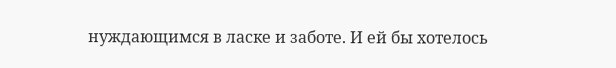нуждающимся в ласке и заботе. И ей бы хотелось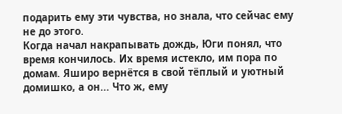подарить ему эти чувства, но знала, что сейчас ему не до этого.
Когда начал накрапывать дождь, Юги понял, что время кончилось. Их время истекло, им пора по домам. Яширо вернётся в свой тёплый и уютный домишко, а он... Что ж, ему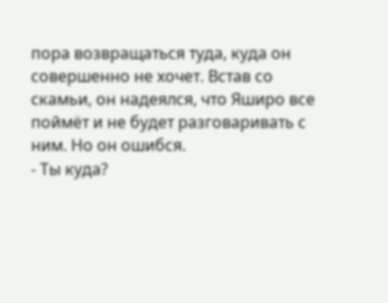пора возвращаться туда, куда он совершенно не хочет. Встав со скамьи, он надеялся, что Яширо все поймёт и не будет разговаривать с ним. Но он ошибся.
- Ты куда?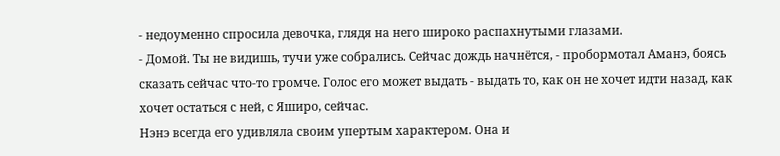- недоуменно спросила девочка, глядя на него широко распахнутыми глазами.
- Домой. Ты не видишь, тучи уже собрались. Сейчас дождь начнётся, - пробормотал Аманэ, боясь сказать сейчас что-то громче. Голос его может выдать - выдать то, как он не хочет идти назад, как хочет остаться с ней, с Яширо, сейчас.
Нэнэ всегда его удивляла своим упертым характером. Она и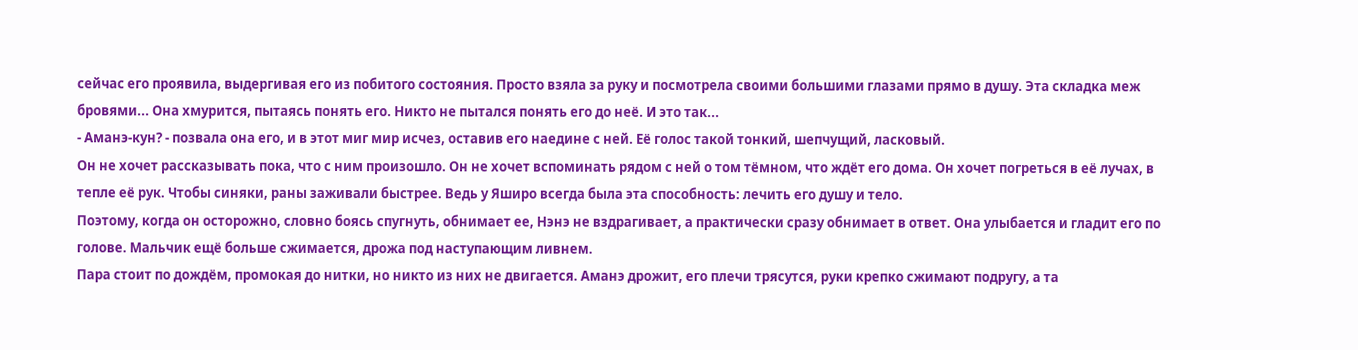сейчас его проявила, выдергивая его из побитого состояния. Просто взяла за руку и посмотрела своими большими глазами прямо в душу. Эта складка меж бровями... Она хмурится, пытаясь понять его. Никто не пытался понять его до неё. И это так...
- Аманэ-кун? - позвала она его, и в этот миг мир исчез, оставив его наедине с ней. Её голос такой тонкий, шепчущий, ласковый.
Он не хочет рассказывать пока, что с ним произошло. Он не хочет вспоминать рядом с ней о том тёмном, что ждёт его дома. Он хочет погреться в её лучах, в тепле её рук. Чтобы синяки, раны заживали быстрее. Ведь у Яширо всегда была эта способность: лечить его душу и тело.
Поэтому, когда он осторожно, словно боясь спугнуть, обнимает ее, Нэнэ не вздрагивает, а практически сразу обнимает в ответ. Она улыбается и гладит его по голове. Мальчик ещё больше сжимается, дрожа под наступающим ливнем.
Пара стоит по дождём, промокая до нитки, но никто из них не двигается. Аманэ дрожит, его плечи трясутся, руки крепко сжимают подругу, а та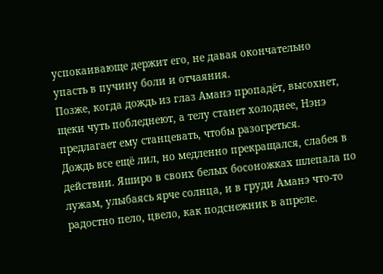успокаивающе держит его, не давая окончательно упасть в пучину боли и отчаяния.
Позже, когда дождь из глаз Аманэ пропадёт, высохнет, щеки чуть побледнеют, а телу станет холоднее, Нэнэ предлагает ему станцевать, чтобы разогреться.
Дождь все ещё лил, но медленно прекращался, слабея в действии. Яширо в своих белых босоножках шлепала по лужам, улыбаясь ярче солнца, и в груди Аманэ что-то радостно пело, цвело, как подснежник в апреле.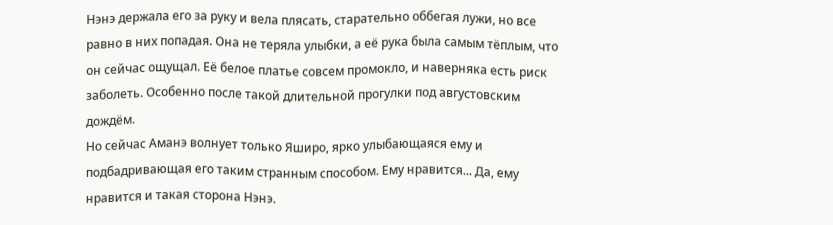Нэнэ держала его за руку и вела плясать, старательно оббегая лужи, но все равно в них попадая. Она не теряла улыбки, а её рука была самым тёплым, что он сейчас ощущал. Её белое платье совсем промокло, и наверняка есть риск заболеть. Особенно после такой длительной прогулки под августовским дождём.
Но сейчас Аманэ волнует только Яширо, ярко улыбающаяся ему и подбадривающая его таким странным способом. Ему нравится... Да, ему нравится и такая сторона Нэнэ.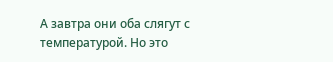А завтра они оба слягут с температурой. Но это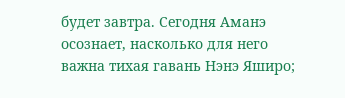будет завтра. Сегодня Аманэ осознает, насколько для него важна тихая гавань Нэнэ Яширо;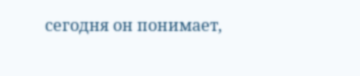сегодня он понимает,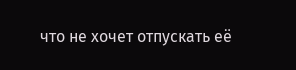что не хочет отпускать её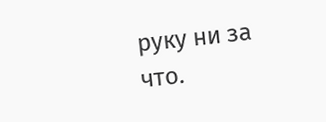руку ни за что.